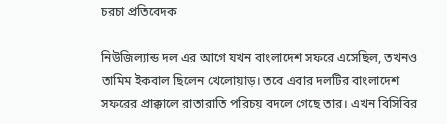চরচা প্রতিবেদক

নিউজিল্যান্ড দল এর আগে যখন বাংলাদেশ সফরে এসেছিল, তখনও তামিম ইকবাল ছিলেন খেলোয়াড়। তবে এবার দলটির বাংলাদেশ সফরের প্রাক্কালে রাতারাতি পরিচয় বদলে গেছে তার। এখন বিসিবির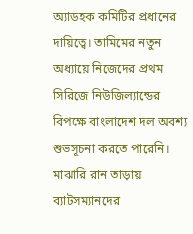অ্যাডহক কমিটির প্রধানের দায়িত্বে। তামিমের নতুন অধ্যায়ে নিজেদের প্রথম সিরিজে নিউজিল্যান্ডের বিপক্ষে বাংলাদেশ দল অবশ্য শুভসূচনা করতে পারেনি। মাঝারি রান তাড়ায় ব্যাটসম্যানদের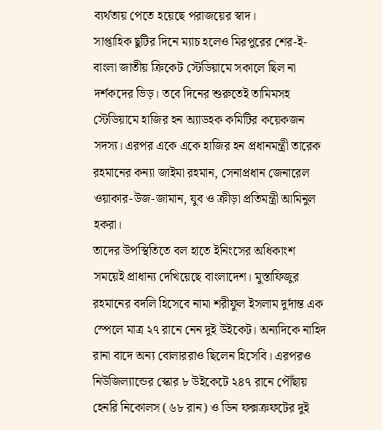ব্যর্থতায় পেতে হয়েছে পরাজয়ের স্বাদ।
সাপ্তাহিক ছুটির দিনে ম্যাচ হলেও মিরপুরের শের-ই-বাংলা জাতীয় ক্রিকেট স্টেডিয়ামে সকালে ছিল না দর্শকদের ভিড়। তবে দিনের শুরুতেই তামিমসহ স্টেডিয়ামে হাজির হন অ্যাডহক কমিটির কয়েকজন সদস্য। এরপর একে একে হাজির হন প্রধানমন্ত্রী তারেক রহমানের কন্যা জাইমা রহমান, সেনাপ্রধান জেনারেল ওয়াকার-উজ-জামান, যুব ও ক্রীড়া প্রতিমন্ত্রী আমিনুল হকরা।
তাদের উপস্থিতিতে বল হাতে ইনিংসের অধিকাংশ সময়েই প্রাধান্য দেখিয়েছে বাংলাদেশ। মুস্তাফিজুর রহমানের বদলি হিসেবে নামা শরীফুল ইসলাম দুর্দান্ত এক স্পেলে মাত্র ২৭ রানে নেন দুই উইকেট। অন্যদিকে নাহিদ রানা বাদে অন্য বোলাররাও ছিলেন হিসেবি। এরপরও নিউজিল্যান্ডের স্কোর ৮ উইকেটে ২৪৭ রানে পৌঁছায় হেনরি নিকোলস (৬৮ রান) ও ডিন ফক্সক্রফটের দুই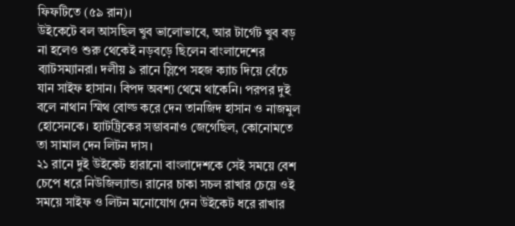ফিফটিতে (৫৯ রান)।
উইকেটে বল আসছিল খুব ভালোভাবে, আর টার্গেট খুব বড় না হলেও শুরু থেকেই নড়বড়ে ছিলেন বাংলাদেশের ব্যাটসম্যানরা। দলীয় ৯ রানে স্লিপে সহজ ক্যাচ দিয়ে বেঁচে যান সাইফ হাসান। বিপদ অবশ্য থেমে থাকেনি। পরপর দুই বলে নাথান স্মিথ বোল্ড করে দেন তানজিদ হাসান ও নাজমুল হোসেনকে। হ্যাটট্রিকের সম্ভাবনাও জেগেছিল, কোনোমতে তা সামাল দেন লিটন দাস।
২১ রানে দুই উইকেট হারানো বাংলাদেশকে সেই সময়ে বেশ চেপে ধরে নিউজিল্যান্ড। রানের চাকা সচল রাখার চেয়ে ওই সময়ে সাইফ ও লিটন মনোযোগ দেন উইকেট ধরে রাখার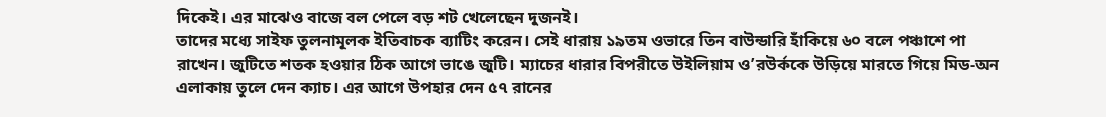দিকেই। এর মাঝেও বাজে বল পেলে বড় শট খেলেছেন দুজনই।
তাদের মধ্যে সাইফ তুলনামূলক ইতিবাচক ব্যাটিং করেন। সেই ধারায় ১৯তম ওভারে তিন বাউন্ডারি হাঁকিয়ে ৬০ বলে পঞ্চাশে পা রাখেন। জুটিতে শতক হওয়ার ঠিক আগে ভাঙে জুটি। ম্যাচের ধারার বিপরীতে উইলিয়াম ও’রউর্ককে উড়িয়ে মারতে গিয়ে মিড-অন এলাকায় তুলে দেন ক্যাচ। এর আগে উপহার দেন ৫৭ রানের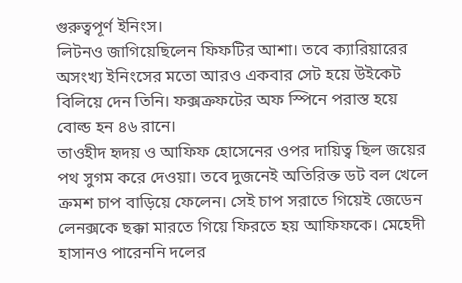গুরুত্বপূর্ণ ইনিংস।
লিটনও জাগিয়েছিলেন ফিফটির আশা। তবে ক্যারিয়ারের অসংখ্য ইনিংসের মতো আরও একবার সেট হয়ে উইকেট বিলিয়ে দেন তিনি। ফক্সক্রফটের অফ স্পিনে পরাস্ত হয়ে বোল্ড হন ৪৬ রানে।
তাওহীদ হৃদয় ও আফিফ হোসেনের ওপর দায়িত্ব ছিল জয়ের পথ সুগম করে দেওয়া। তবে দুজনেই অতিরিক্ত ডট বল খেলে ক্রমশ চাপ বাড়িয়ে ফেলেন। সেই চাপ সরাতে গিয়েই জেডেন লেনক্সকে ছক্কা মারতে গিয়ে ফিরতে হয় আফিফকে। মেহেদী হাসানও পারেননি দলের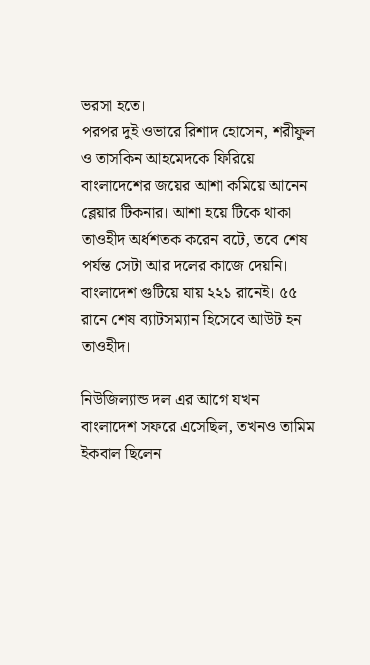ভরসা হতে।
পরপর দুই ওভারে রিশাদ হোসেন, শরীফুল ও তাসকিন আহমেদকে ফিরিয়ে বাংলাদেশের জয়ের আশা কমিয়ে আনেন ব্লেয়ার টিকনার। আশা হয়ে টিকে থাকা তাওহীদ অর্ধশতক করেন বটে, তবে শেষ পর্যন্ত সেটা আর দলের কাজে দেয়নি। বাংলাদেশ গুটিয়ে যায় ২২১ রানেই। ৫৫ রানে শেষ ব্যাটসম্যান হিসেবে আউট হন তাওহীদ।

নিউজিল্যান্ড দল এর আগে যখন বাংলাদেশ সফরে এসেছিল, তখনও তামিম ইকবাল ছিলেন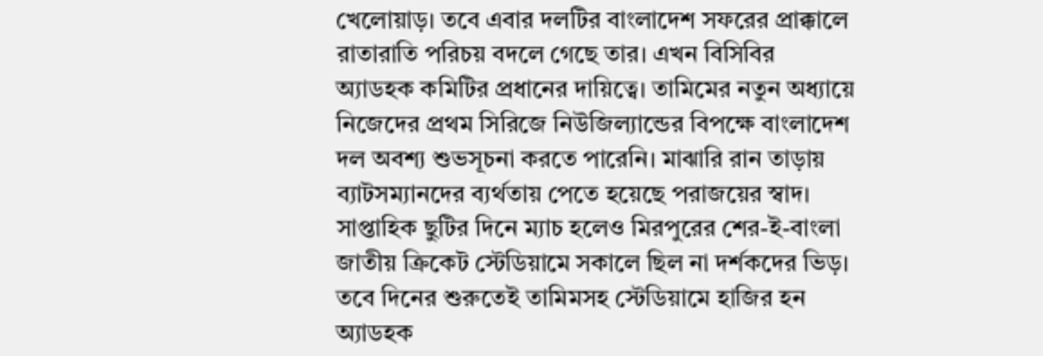খেলোয়াড়। তবে এবার দলটির বাংলাদেশ সফরের প্রাক্কালে রাতারাতি পরিচয় বদলে গেছে তার। এখন বিসিবির অ্যাডহক কমিটির প্রধানের দায়িত্বে। তামিমের নতুন অধ্যায়ে নিজেদের প্রথম সিরিজে নিউজিল্যান্ডের বিপক্ষে বাংলাদেশ দল অবশ্য শুভসূচনা করতে পারেনি। মাঝারি রান তাড়ায় ব্যাটসম্যানদের ব্যর্থতায় পেতে হয়েছে পরাজয়ের স্বাদ।
সাপ্তাহিক ছুটির দিনে ম্যাচ হলেও মিরপুরের শের-ই-বাংলা জাতীয় ক্রিকেট স্টেডিয়ামে সকালে ছিল না দর্শকদের ভিড়। তবে দিনের শুরুতেই তামিমসহ স্টেডিয়ামে হাজির হন অ্যাডহক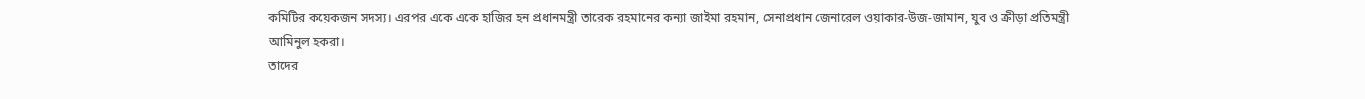কমিটির কয়েকজন সদস্য। এরপর একে একে হাজির হন প্রধানমন্ত্রী তারেক রহমানের কন্যা জাইমা রহমান, সেনাপ্রধান জেনারেল ওয়াকার-উজ-জামান, যুব ও ক্রীড়া প্রতিমন্ত্রী আমিনুল হকরা।
তাদের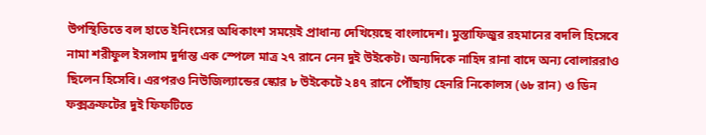উপস্থিতিতে বল হাতে ইনিংসের অধিকাংশ সময়েই প্রাধান্য দেখিয়েছে বাংলাদেশ। মুস্তাফিজুর রহমানের বদলি হিসেবে নামা শরীফুল ইসলাম দুর্দান্ত এক স্পেলে মাত্র ২৭ রানে নেন দুই উইকেট। অন্যদিকে নাহিদ রানা বাদে অন্য বোলাররাও ছিলেন হিসেবি। এরপরও নিউজিল্যান্ডের স্কোর ৮ উইকেটে ২৪৭ রানে পৌঁছায় হেনরি নিকোলস (৬৮ রান) ও ডিন ফক্সক্রফটের দুই ফিফটিতে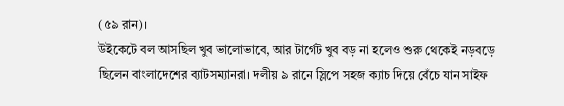(৫৯ রান)।
উইকেটে বল আসছিল খুব ভালোভাবে, আর টার্গেট খুব বড় না হলেও শুরু থেকেই নড়বড়ে ছিলেন বাংলাদেশের ব্যাটসম্যানরা। দলীয় ৯ রানে স্লিপে সহজ ক্যাচ দিয়ে বেঁচে যান সাইফ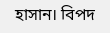হাসান। বিপদ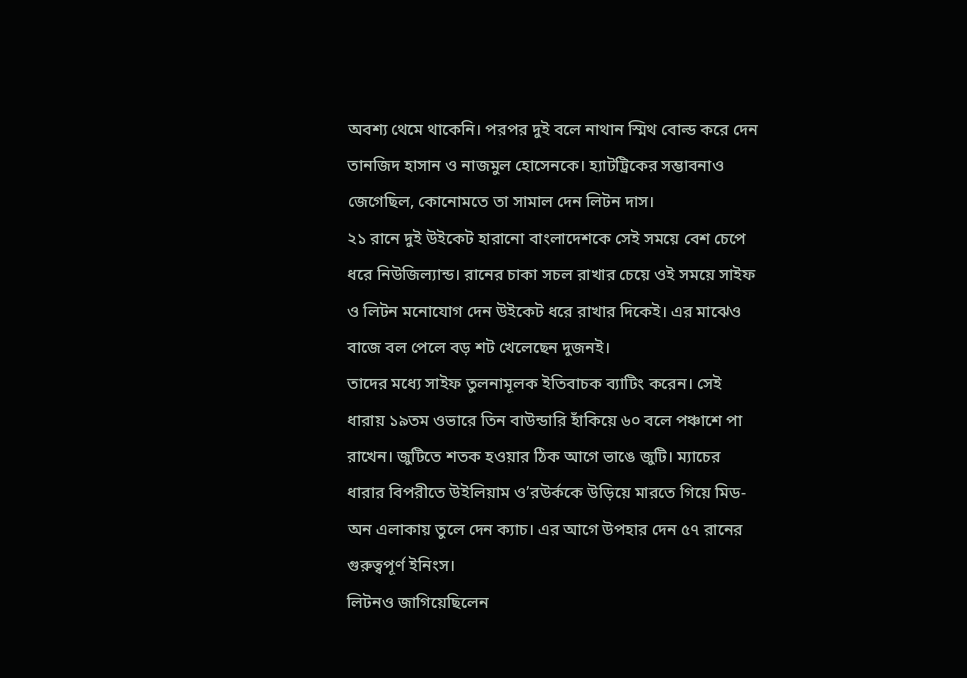অবশ্য থেমে থাকেনি। পরপর দুই বলে নাথান স্মিথ বোল্ড করে দেন তানজিদ হাসান ও নাজমুল হোসেনকে। হ্যাটট্রিকের সম্ভাবনাও জেগেছিল, কোনোমতে তা সামাল দেন লিটন দাস।
২১ রানে দুই উইকেট হারানো বাংলাদেশকে সেই সময়ে বেশ চেপে ধরে নিউজিল্যান্ড। রানের চাকা সচল রাখার চেয়ে ওই সময়ে সাইফ ও লিটন মনোযোগ দেন উইকেট ধরে রাখার দিকেই। এর মাঝেও বাজে বল পেলে বড় শট খেলেছেন দুজনই।
তাদের মধ্যে সাইফ তুলনামূলক ইতিবাচক ব্যাটিং করেন। সেই ধারায় ১৯তম ওভারে তিন বাউন্ডারি হাঁকিয়ে ৬০ বলে পঞ্চাশে পা রাখেন। জুটিতে শতক হওয়ার ঠিক আগে ভাঙে জুটি। ম্যাচের ধারার বিপরীতে উইলিয়াম ও’রউর্ককে উড়িয়ে মারতে গিয়ে মিড-অন এলাকায় তুলে দেন ক্যাচ। এর আগে উপহার দেন ৫৭ রানের গুরুত্বপূর্ণ ইনিংস।
লিটনও জাগিয়েছিলেন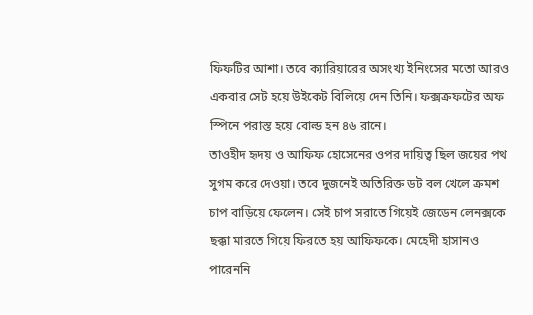ফিফটির আশা। তবে ক্যারিয়ারের অসংখ্য ইনিংসের মতো আরও একবার সেট হয়ে উইকেট বিলিয়ে দেন তিনি। ফক্সক্রফটের অফ স্পিনে পরাস্ত হয়ে বোল্ড হন ৪৬ রানে।
তাওহীদ হৃদয় ও আফিফ হোসেনের ওপর দায়িত্ব ছিল জয়ের পথ সুগম করে দেওয়া। তবে দুজনেই অতিরিক্ত ডট বল খেলে ক্রমশ চাপ বাড়িয়ে ফেলেন। সেই চাপ সরাতে গিয়েই জেডেন লেনক্সকে ছক্কা মারতে গিয়ে ফিরতে হয় আফিফকে। মেহেদী হাসানও পারেননি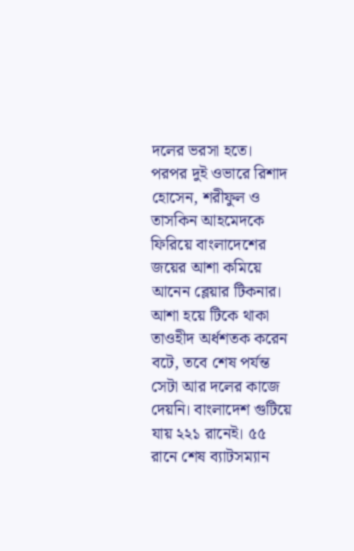দলের ভরসা হতে।
পরপর দুই ওভারে রিশাদ হোসেন, শরীফুল ও তাসকিন আহমেদকে ফিরিয়ে বাংলাদেশের জয়ের আশা কমিয়ে আনেন ব্লেয়ার টিকনার। আশা হয়ে টিকে থাকা তাওহীদ অর্ধশতক করেন বটে, তবে শেষ পর্যন্ত সেটা আর দলের কাজে দেয়নি। বাংলাদেশ গুটিয়ে যায় ২২১ রানেই। ৫৫ রানে শেষ ব্যাটসম্যান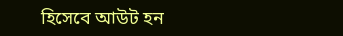হিসেবে আউট হন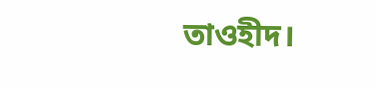তাওহীদ।